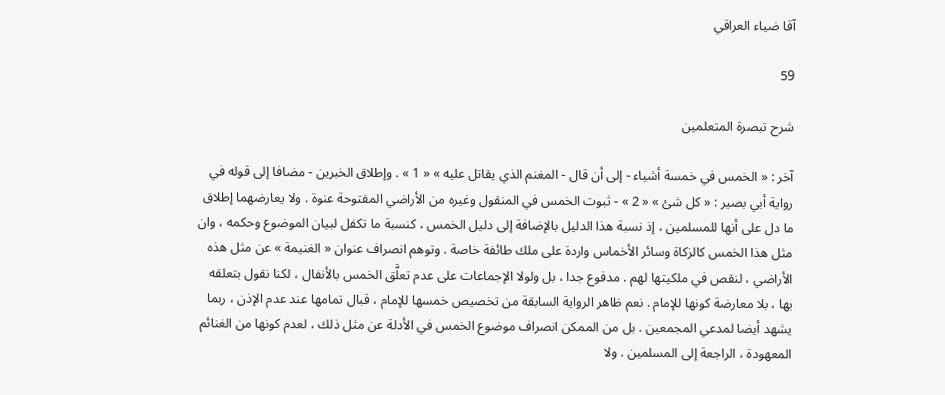آقا ضياء العراقي

59

شرح تبصرة المتعلمين

آخر : « الخمس في خمسة أشياء - إلى أن قال - المغنم الذي يقاتل عليه » « 1 » . وإطلاق الخبرين - مضافا إلى قوله في رواية أبي بصير : « كل شئ » « 2 » - ثبوت الخمس في المنقول وغيره من الأراضي المفتوحة عنوة . ولا يعارضهما إطلاق ما دل على أنها للمسلمين ، إذ نسبة هذا الدليل بالإضافة إلى دليل الخمس ، كنسبة ما تكفل لبيان الموضوع وحكمه ، وان مثل هذا الخمس كالزكاة وسائر الأخماس واردة على ملك طائفة خاصة . وتوهم انصراف عنوان « الغنيمة » عن مثل هذه الأراضي ، لنقص في ملكيتها لهم . مدفوع جدا ، بل ولولا الإجماعات على عدم تعلَّق الخمس بالأنفال ، لكنا نقول بتعلقه بها ، بلا معارضة كونها للإمام . نعم ظاهر الرواية السابقة من تخصيص خمسها للإمام ، قبال تمامها عند عدم الإذن ، ربما يشهد أيضا لمدعي المجمعين . بل من الممكن انصراف موضوع الخمس في الأدلة عن مثل ذلك ، لعدم كونها من الغنائم المعهودة ، الراجعة إلى المسلمين . ولا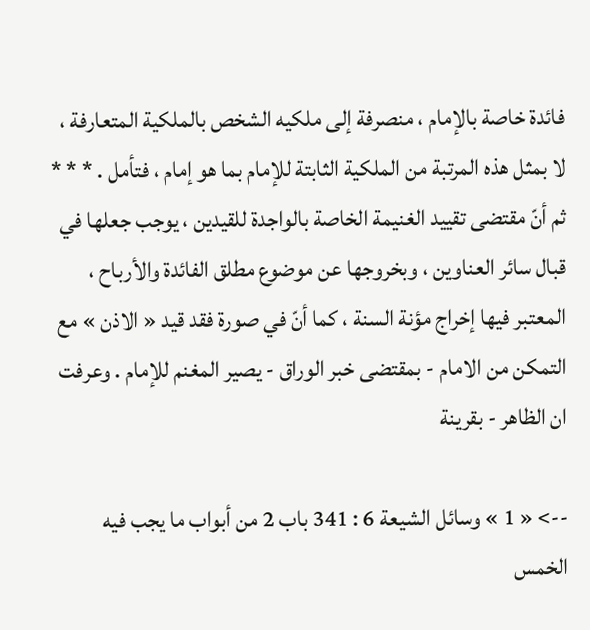فائدة خاصة بالإمام ، منصرفة إلى ملكيه الشخص بالملكية المتعارفة ، لا بمثل هذه المرتبة من الملكية الثابتة للإمام بما هو إمام ، فتأمل . * * * ثم أنّ مقتضى تقييد الغنيمة الخاصة بالواجدة للقيدين ، يوجب جعلها في قبال سائر العناوين ، وبخروجها عن موضوع مطلق الفائدة والأرباح ، المعتبر فيها إخراج مؤنة السنة ، كما أنّ في صورة فقد قيد « الاذن » مع التمكن من الامام - بمقتضى خبر الوراق - يصير المغنم للإمام . وعرفت ان الظاهر - بقرينة

--> « 1 » وسائل الشيعة 6 : 341 باب 2 من أبواب ما يجب فيه الخمس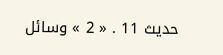حديث 11 . « 2 » وسائل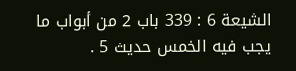الشيعة 6 : 339 باب 2 من أبواب ما يجب فيه الخمس حديث 5 .